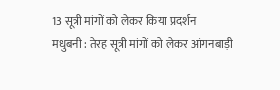13 सूत्री मांगों को लेकर किया प्रदर्शन
मधुबनी : तेरह सूत्री मांगों को लेकर आंगनबाड़ी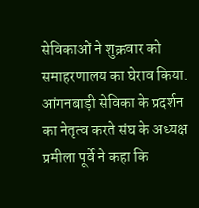सेविकाओं ने शुक्रवार को समाहरणालय का घेराव किया. आंगनबाड़ी सेविका के प्रदर्शन का नेतृत्व करते संघ के अध्यक्ष प्रमीला पूर्वे ने कहा कि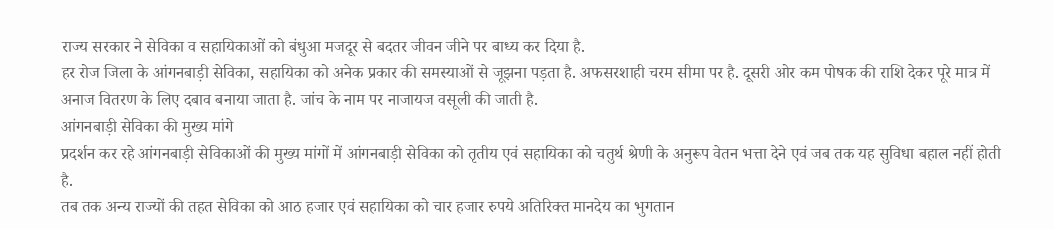राज्य सरकार ने सेविका व सहायिकाओं को बंधुआ मजदूर से बदतर जीवन जीने पर बाध्य कर दिया है.
हर रोज जिला के आंगनबाड़ी सेविका, सहायिका को अनेक प्रकार की समस्याओं से जूझना पड़ता है. अफसरशाही चरम सीमा पर है. दूसरी ओर कम पोषक की राशि देकर पूरे मात्र में अनाज वितरण के लिए दबाव बनाया जाता है. जांच के नाम पर नाजायज वसूली की जाती है.
आंगनबाड़ी सेविका की मुख्य मांगे
प्रदर्शन कर रहे आंगनबाड़ी सेविकाओं की मुख्य मांगों में आंगनबाड़ी सेविका को तृतीय एवं सहायिका को चतुर्थ श्रेणी के अनुरूप वेतन भत्ता देने एवं जब तक यह सुविधा बहाल नहीं होती है.
तब तक अन्य राज्यों की तहत सेविका को आठ हजार एवं सहायिका को चार हजार रुपये अतिरिक्त मानदेय का भुगतान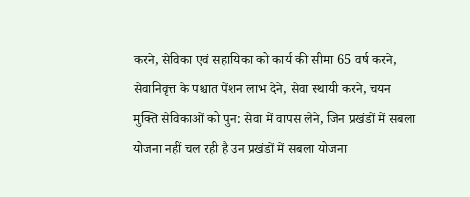करने, सेविका एवं सहायिका को कार्य की सीमा 65 वर्ष करने, सेवानिवृत्त के पश्चात पेंशन लाभ देने, सेवा स्थायी करने, चयन मुक्ति सेविकाओं को पुन: सेवा में वापस लेने, जिन प्रखंडों में सबला योजना नहीं चल रही है उन प्रखंडों में सबला योजना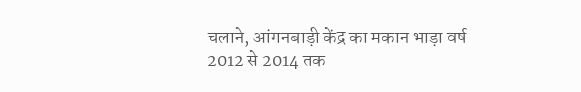चलाने, आंगनबाड़ी केंद्र का मकान भाड़ा वर्ष 2012 से 2014 तक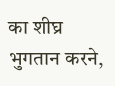का शीघ्र भुगतान करने,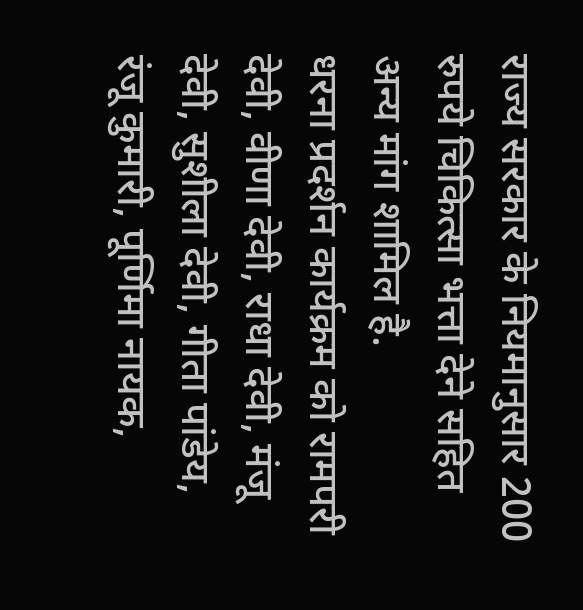राज्य सरकार के नियमानुसार 200 रुपये चिकित्सा भत्ता देने सहित अन्य मांग शामिल है.
धरना प्रदर्शन कार्यक्रम को रामपरी देवी, वीणा देवी, राधा देवी, मंजू देवी, सुशीला देवी, गीता पांडेय, रंजू कुमारी, पूर्णिमा नायक,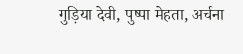गुड़िया देवी, पुष्पा मेहता, अर्चना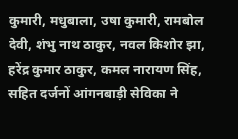कुमारी, मधुबाला, उषा कुमारी, रामबोल देवी, शंभु नाथ ठाकुर, नवल किशोर झा, हरेंद्र कुमार ठाकुर, कमल नारायण सिंह, सहित दर्जनों आंगनबाड़ी सेविका ने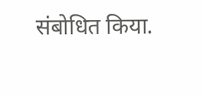संबोधित किया.